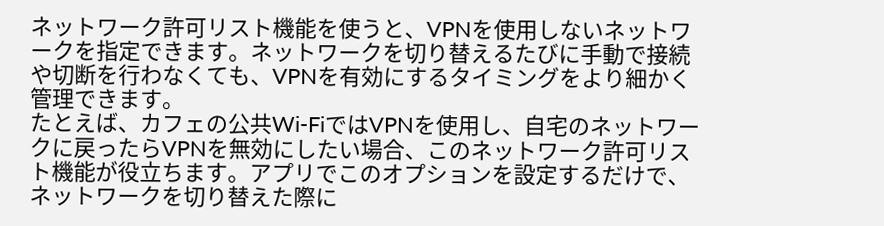ネットワーク許可リスト機能を使うと、VPNを使用しないネットワークを指定できます。ネットワークを切り替えるたびに手動で接続や切断を行わなくても、VPNを有効にするタイミングをより細かく管理できます。
たとえば、カフェの公共Wi-FiではVPNを使用し、自宅のネットワークに戻ったらVPNを無効にしたい場合、このネットワーク許可リスト機能が役立ちます。アプリでこのオプションを設定するだけで、ネットワークを切り替えた際に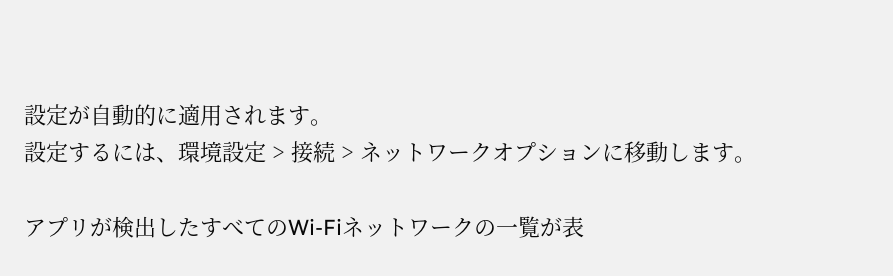設定が自動的に適用されます。
設定するには、環境設定 > 接続 > ネットワークオプションに移動します。

アプリが検出したすべてのWi-Fiネットワークの一覧が表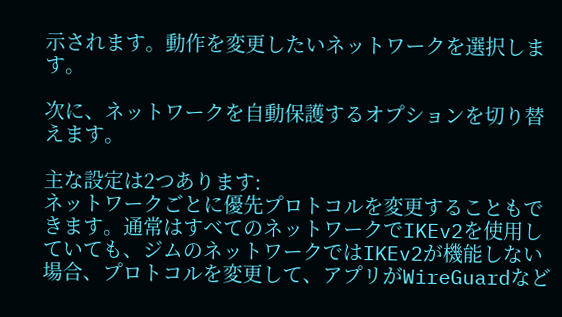示されます。動作を変更したいネットワークを選択します。

次に、ネットワークを自動保護するオプションを切り替えます。

主な設定は2つあります:
ネットワークごとに優先プロトコルを変更することもできます。通常はすべてのネットワークでIKEv2を使用していても、ジムのネットワークではIKEv2が機能しない場合、プロトコルを変更して、アプリがWireGuardなど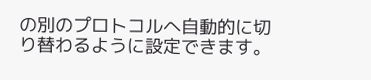の別のプロトコルへ自動的に切り替わるように設定できます。